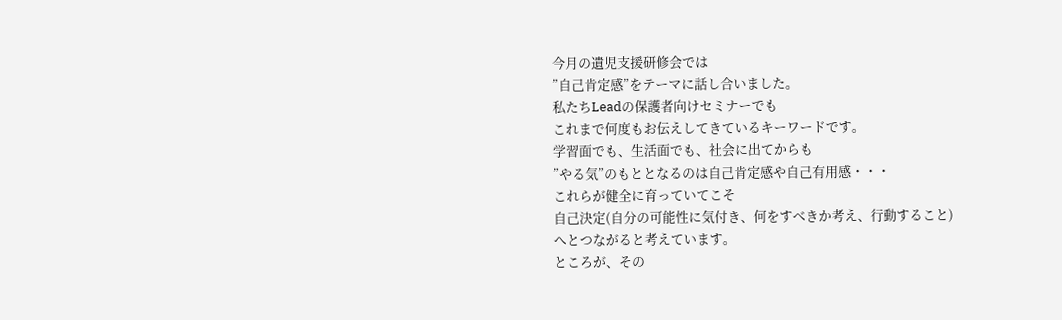今月の遺児支援研修会では
”自己肯定感”をテーマに話し合いました。
私たちLeadの保護者向けセミナーでも
これまで何度もお伝えしてきているキーワードです。
学習面でも、生活面でも、社会に出てからも
”やる気”のもととなるのは自己肯定感や自己有用感・・・
これらが健全に育っていてこそ
自己決定(自分の可能性に気付き、何をすべきか考え、行動すること)
へとつながると考えています。
ところが、その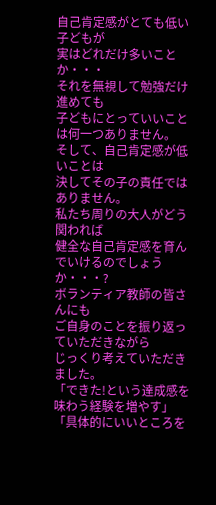自己肯定感がとても低い子どもが
実はどれだけ多いことか・・・
それを無視して勉強だけ進めても
子どもにとっていいことは何一つありません。
そして、自己肯定感が低いことは
決してその子の責任ではありません。
私たち周りの大人がどう関われば
健全な自己肯定感を育んでいけるのでしょうか・・・?
ボランティア教師の皆さんにも
ご自身のことを振り返っていただきながら
じっくり考えていただきました。
「できた!という達成感を味わう経験を増やす」
「具体的にいいところを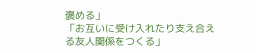褒める」
「お互いに受け入れたり支え合える友人関係をつくる」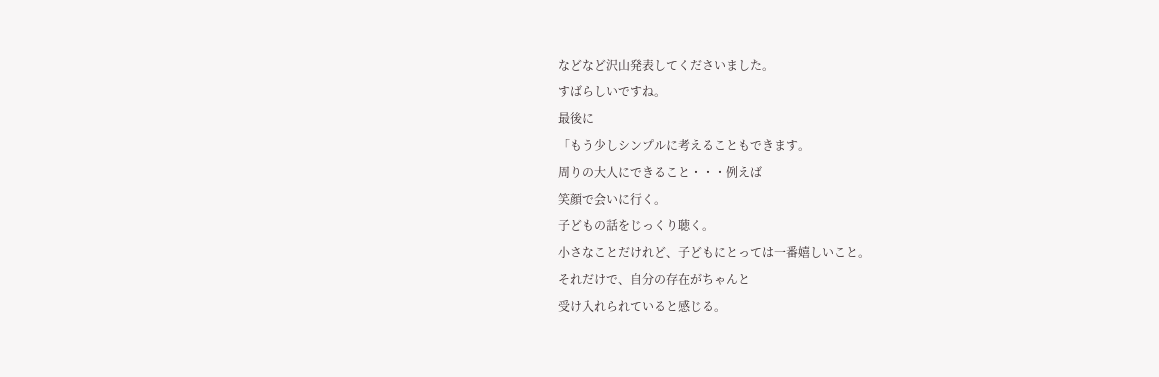などなど沢山発表してくださいました。
すばらしいですね。
最後に
「もう少しシンプルに考えることもできます。
周りの大人にできること・・・例えば
笑顔で会いに行く。
子どもの話をじっくり聴く。
小さなことだけれど、子どもにとっては一番嬉しいこと。
それだけで、自分の存在がちゃんと
受け入れられていると感じる。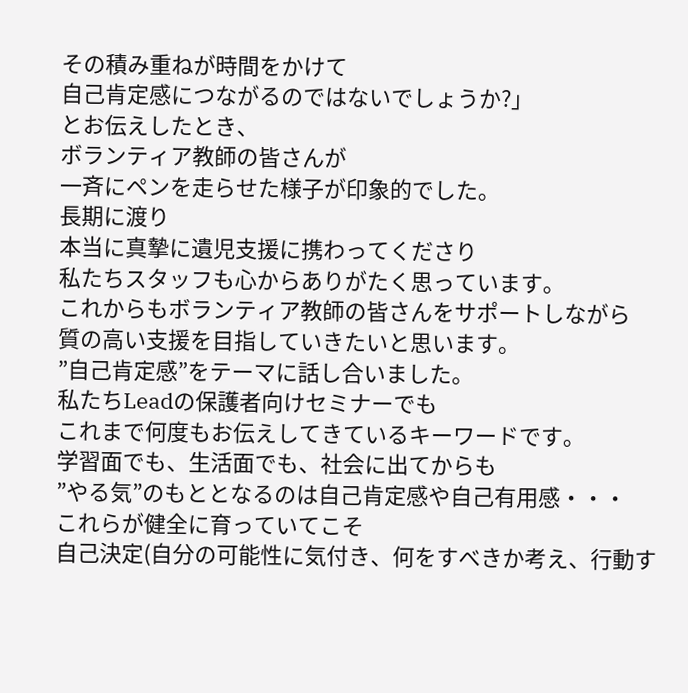その積み重ねが時間をかけて
自己肯定感につながるのではないでしょうか?」
とお伝えしたとき、
ボランティア教師の皆さんが
一斉にペンを走らせた様子が印象的でした。
長期に渡り
本当に真摯に遺児支援に携わってくださり
私たちスタッフも心からありがたく思っています。
これからもボランティア教師の皆さんをサポートしながら
質の高い支援を目指していきたいと思います。
”自己肯定感”をテーマに話し合いました。
私たちLeadの保護者向けセミナーでも
これまで何度もお伝えしてきているキーワードです。
学習面でも、生活面でも、社会に出てからも
”やる気”のもととなるのは自己肯定感や自己有用感・・・
これらが健全に育っていてこそ
自己決定(自分の可能性に気付き、何をすべきか考え、行動す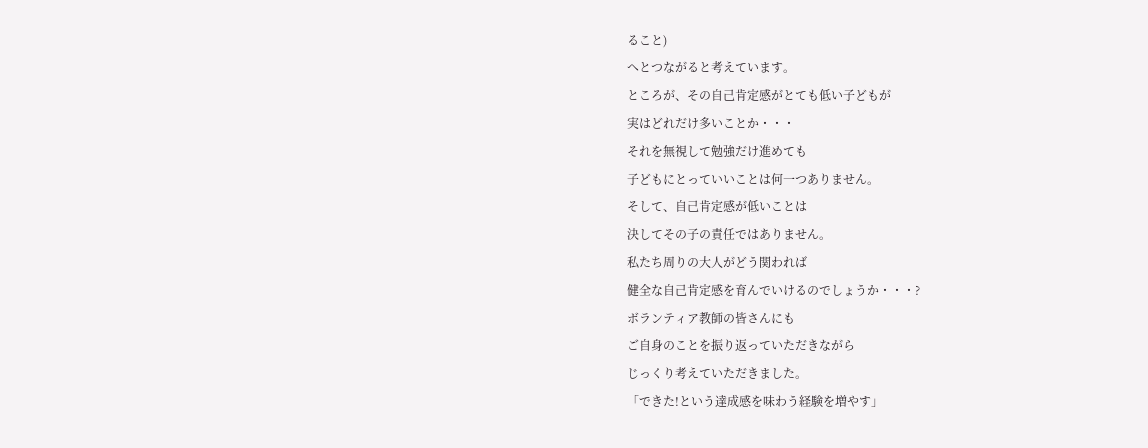ること)
へとつながると考えています。
ところが、その自己肯定感がとても低い子どもが
実はどれだけ多いことか・・・
それを無視して勉強だけ進めても
子どもにとっていいことは何一つありません。
そして、自己肯定感が低いことは
決してその子の責任ではありません。
私たち周りの大人がどう関われば
健全な自己肯定感を育んでいけるのでしょうか・・・?
ボランティア教師の皆さんにも
ご自身のことを振り返っていただきながら
じっくり考えていただきました。
「できた!という達成感を味わう経験を増やす」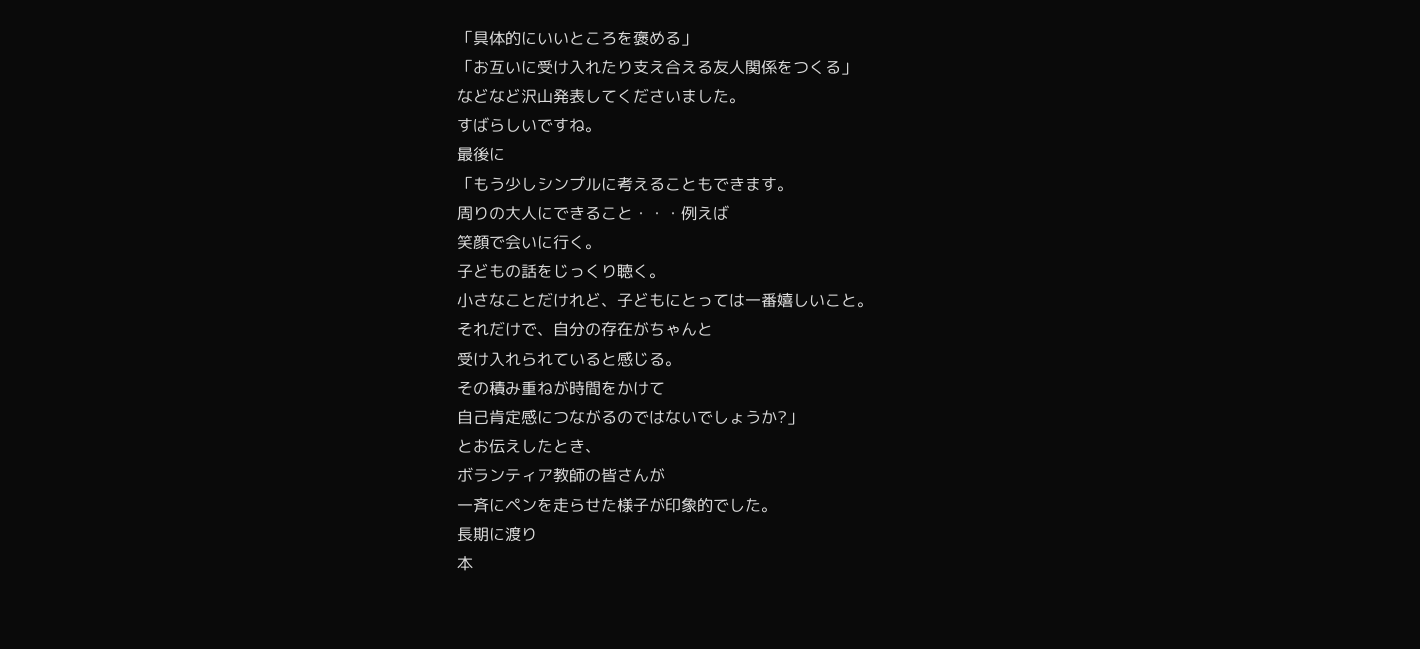「具体的にいいところを褒める」
「お互いに受け入れたり支え合える友人関係をつくる」
などなど沢山発表してくださいました。
すばらしいですね。
最後に
「もう少しシンプルに考えることもできます。
周りの大人にできること・・・例えば
笑顔で会いに行く。
子どもの話をじっくり聴く。
小さなことだけれど、子どもにとっては一番嬉しいこと。
それだけで、自分の存在がちゃんと
受け入れられていると感じる。
その積み重ねが時間をかけて
自己肯定感につながるのではないでしょうか?」
とお伝えしたとき、
ボランティア教師の皆さんが
一斉にペンを走らせた様子が印象的でした。
長期に渡り
本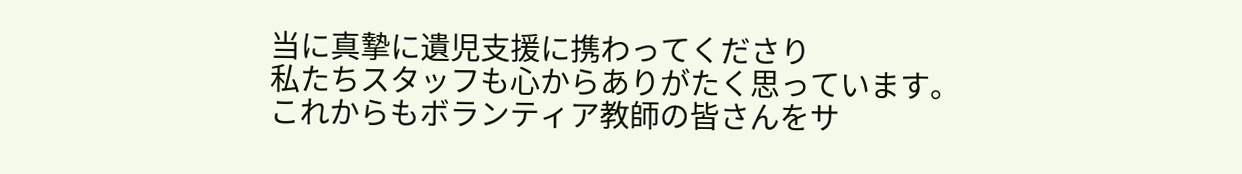当に真摯に遺児支援に携わってくださり
私たちスタッフも心からありがたく思っています。
これからもボランティア教師の皆さんをサ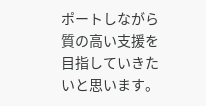ポートしながら
質の高い支援を目指していきたいと思います。